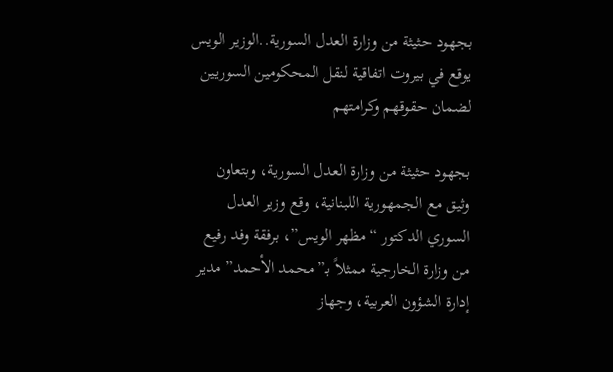بجهود حثيثة من وزارة العدل السورية..الوزير الويس يوقع في بيروت اتفاقية لنقل المحكومين السوريين لضمان حقوقهم وكرامتهم

بجهود حثيثة من وزارة العدل السورية، وبتعاون وثيق مع الجمهورية اللبنانية، وقع وزير العدل السوري الدكتور “مظهر الويس”، برفقة وفد رفيع من وزارة الخارجية ممثلاً بـ”محمد الأحمد” مدير إدارة الشؤون العربية، وجهاز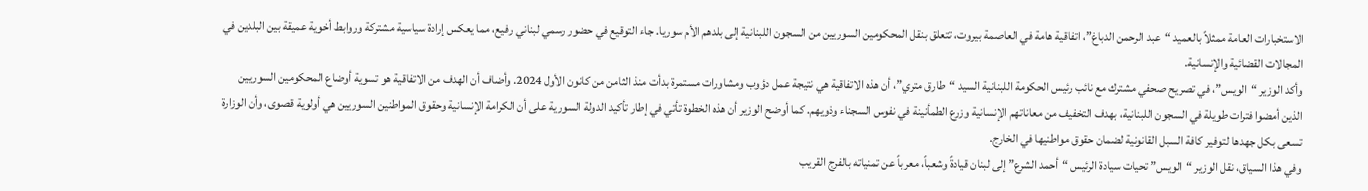الاستخبارات العامة ممثلاً بالعميد “عبد الرحمن الدباغ”، اتفاقية هامة في العاصمة بيروت، تتعلق بنقل المحكومين السوريين من السجون اللبنانية إلى بلدهم الأم سوريا. جاء التوقيع في حضور رسمي لبناني رفيع، مما يعكس إرادة سياسية مشتركة وروابط أخوية عميقة بين البلدين في المجالات القضائية والإنسانية.
وأكد الوزير “الويس”، في تصريح صحفي مشترك مع نائب رئيس الحكومة اللبنانية السيد “طارق متري”، أن هذه الاتفاقية هي نتيجة عمل دؤوب ومشاورات مستمرة بدأت منذ الثامن من كانون الأول 2024. وأضاف أن الهدف من الاتفاقية هو تسوية أوضاع المحكومين السوريين الذين أمضوا فترات طويلة في السجون اللبنانية، بهدف التخفيف من معاناتهم الإنسانية وزرع الطمأنينة في نفوس السجناء وذويهم. كما أوضح الوزير أن هذه الخطوة تأتي في إطار تأكيد الدولة السورية على أن الكرامة الإنسانية وحقوق المواطنين السوريين هي أولوية قصوى، وأن الوزارة تسعى بكل جهدها لتوفير كافة السبل القانونية لضمان حقوق مواطنيها في الخارج.
وفي هذا السياق، نقل الوزير “الويس” تحيات سيادة الرئيس “أحمد الشرع” إلى لبنان قيادةً وشعباً، معرباً عن تمنياته بالفرج القريب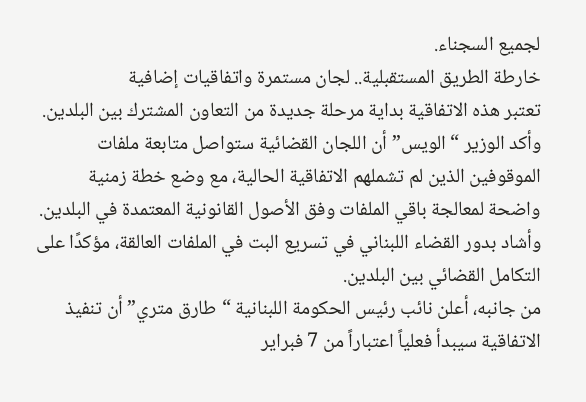لجميع السجناء.
خارطة الطريق المستقبلية.. لجان مستمرة واتفاقيات إضافية
تعتبر هذه الاتفاقية بداية مرحلة جديدة من التعاون المشترك بين البلدين. وأكد الوزير “الويس” أن اللجان القضائية ستواصل متابعة ملفات الموقوفين الذين لم تشملهم الاتفاقية الحالية، مع وضع خطة زمنية واضحة لمعالجة باقي الملفات وفق الأصول القانونية المعتمدة في البلدين. وأشاد بدور القضاء اللبناني في تسريع البت في الملفات العالقة، مؤكدًا على التكامل القضائي بين البلدين.
من جانبه، أعلن نائب رئيس الحكومة اللبنانية “طارق متري” أن تنفيذ الاتفاقية سيبدأ فعلياً اعتباراً من 7 فبراير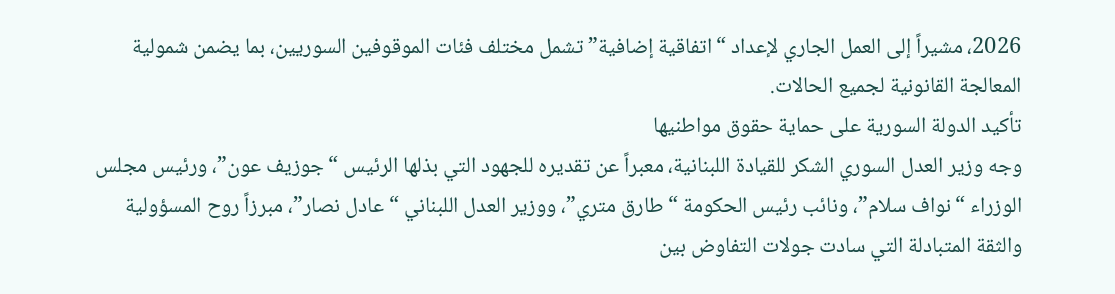2026، مشيراً إلى العمل الجاري لإعداد “اتفاقية إضافية” تشمل مختلف فئات الموقوفين السوريين، بما يضمن شمولية المعالجة القانونية لجميع الحالات.
تأكيد الدولة السورية على حماية حقوق مواطنيها
وجه وزير العدل السوري الشكر للقيادة اللبنانية، معبراً عن تقديره للجهود التي بذلها الرئيس “جوزيف عون”، ورئيس مجلس الوزراء “نواف سلام”، ونائب رئيس الحكومة “طارق متري”، ووزير العدل اللبناني “عادل نصار”، مبرزاً روح المسؤولية والثقة المتبادلة التي سادت جولات التفاوض بين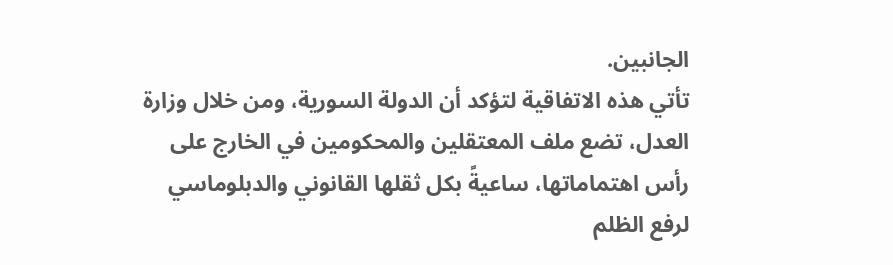الجانبين.
تأتي هذه الاتفاقية لتؤكد أن الدولة السورية، ومن خلال وزارة العدل، تضع ملف المعتقلين والمحكومين في الخارج على رأس اهتماماتها، ساعيةً بكل ثقلها القانوني والدبلوماسي لرفع الظلم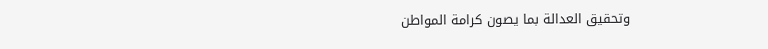وتحقيق العدالة بما يصون كرامة المواطن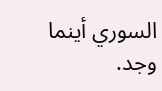السوري أينما وجد.